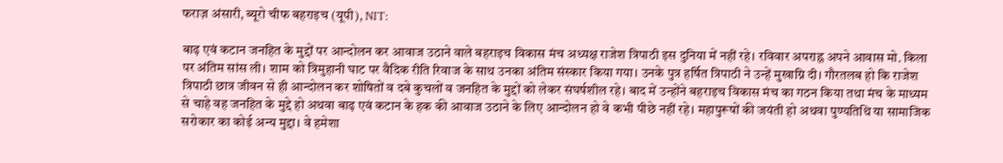फराज़ अंसारी, ब्यूरो चीफ बहराइच (यूपी), NIT:

बाढ़ एवं कटान जनहित के मुद्दों पर आन्दोलन कर आवाज उठाने वाले बहराइच विकास मंच अध्यक्ष राजेश त्रिपाठी इस दुनिया में नहीं रहे। रविवार अपराह्न अपने आवास मो. किला पर अंतिम सांस ली। शाम को त्रिमुहानी घाट पर वैदिक रीति रिवाज के साथ उनका अंतिम संस्कार किया गया। उनके पुत्र हर्षित त्रिपाठी ने उन्हें मुखाग्नि दी। गौरतलब हो कि राजेश त्रिपाठी छात्र जीवन से ही आन्दोलन कर शोषितों व दबे कुचलों व जनहित के मुद्दों को लेकर संघर्षशील रहे। बाद में उन्होंने बहराइच विकास मंच का गठन किया तथा मंच के माध्यम से चाहे वह जनहित के मुद्दे हो अथवा बाढ़ एवं कटान के हक की आवाज उठाने के लिए आन्दोलन हो वे कभी पीछे नहीं रहे। महापुरूषों की जयंती हो अथवा पुण्यतिथि या सामाजिक सरोकार का कोई अन्य मुद्दा। वे हमेशा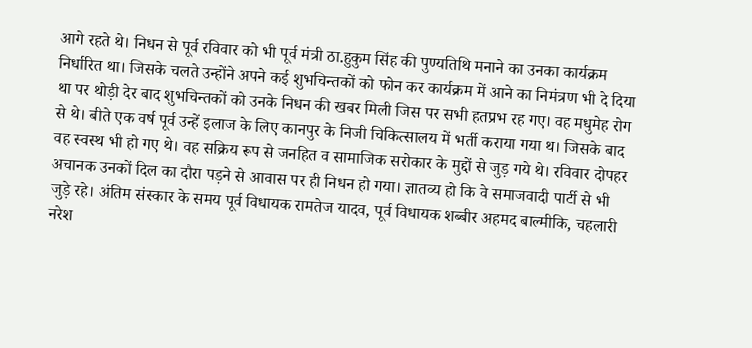आगे रहते थे। निधन से पूर्व रविवार को भी पूर्व मंत्री ठा.हुकुम सिंह की पुण्यतिथि मनाने का उनका कार्यक्रम निर्धारित था। जिसके चलते उन्होंने अपने कई शुभचिन्तकों को फोन कर कार्यक्रम में आने का निमंत्रण भी दे दिया था पर थोड़ी देर बाद शुभचिन्तकों को उनके निधन की खबर मिली जिस पर सभी हतप्रभ रह गए। वह मधुमेह रोग से थे। बीते एक वर्ष पूर्व उन्हें इलाज के लिए कानपुर के निजी चिकित्सालय में भर्ती कराया गया थ। जिसके बाद वह स्वस्थ भी हो गए थे। वह सक्रिय रूप से जनहित व सामाजिक सरोकार के मुद्दों से जुड़ गये थे। रविवार दोपहर अचानक उनकों दिल का दौरा पड़ने से आवास पर ही निधन हो गया। ज्ञातव्य हो कि वे समाजवादी पार्टी से भी जुड़े रहे। अंतिम संस्कार के समय पूर्व विधायक रामतेज यादव, पूर्व विधायक शब्बीर अहमद बाल्मीकि, चहलारी नरेश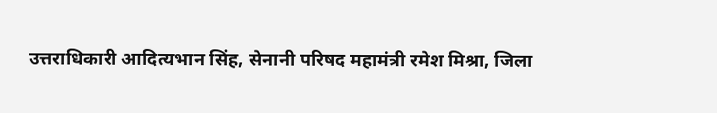उत्तराधिकारी आदित्यभान सिंह, सेनानी परिषद महामंत्री रमेश मिश्रा, जिला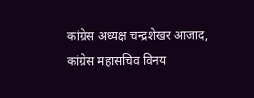कांग्रेस अध्यक्ष चन्द्रशेखर आजाद, कांग्रेस महासचिव विनय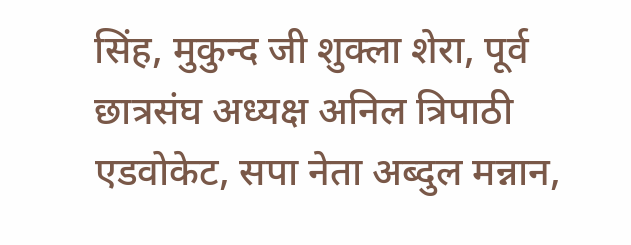सिंह, मुकुन्द जी शुक्ला शेरा, पूर्व छात्रसंघ अध्यक्ष अनिल त्रिपाठी एडवोकेट, सपा नेता अब्दुल मन्नान,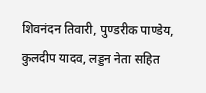शिवनंदन तिवारी, पुण्डरीक पाण्डेय, कुलदीप यादव, लड्डन नेता सहित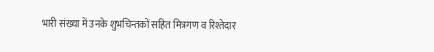भारी संख्या में उनके शुभचिन्तकों सहित मित्रगण व रिश्तेदार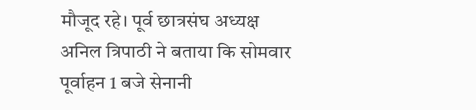मौजूद रहे। पूर्व छात्रसंघ अध्यक्ष अनिल त्रिपाठी ने बताया कि सोमवार पूर्वाहन 1 बजे सेनानी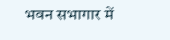भवन सभागार में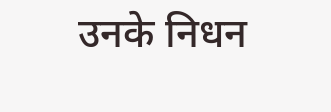उनके निधन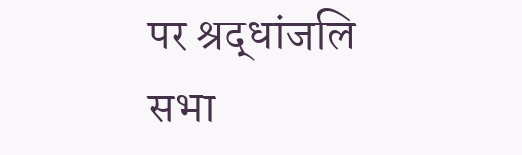पर श्रद्धांजलि सभा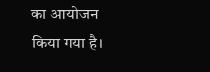का आयोजन किया गया है।